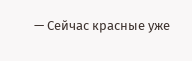— Сейчас красные уже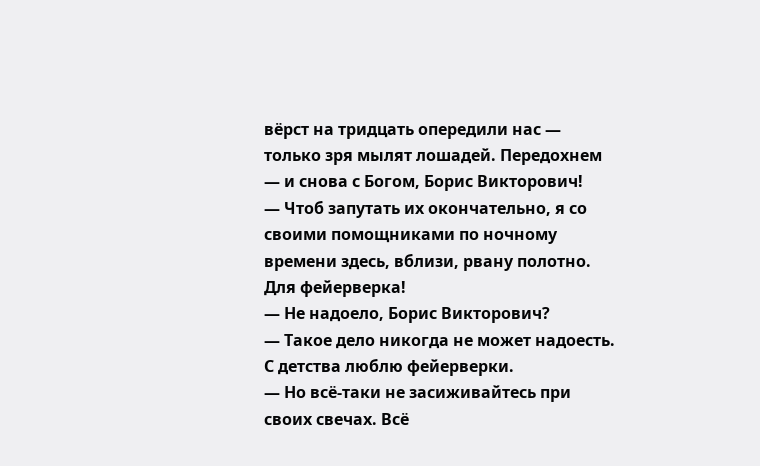вёрст на тридцать опередили нас — только зря мылят лошадей. Передохнем — и снова с Богом, Борис Викторович!
— Чтоб запутать их окончательно, я со своими помощниками по ночному времени здесь, вблизи, рвану полотно. Для фейерверка!
— Не надоело, Борис Викторович?
— Такое дело никогда не может надоесть. С детства люблю фейерверки.
— Но всё-таки не засиживайтесь при своих свечах. Всё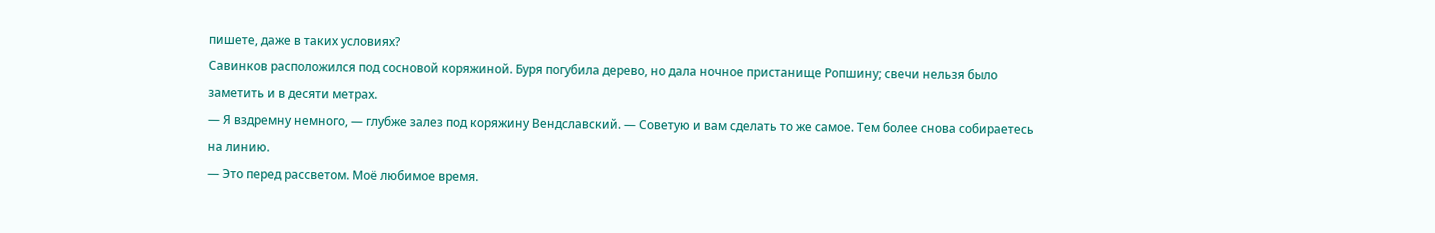пишете, даже в таких условиях?
Савинков расположился под сосновой коряжиной. Буря погубила дерево, но дала ночное пристанище Ропшину; свечи нельзя было заметить и в десяти метрах.
— Я вздремну немного, — глубже залез под коряжину Вендславский. — Советую и вам сделать то же самое. Тем более снова собираетесь на линию.
— Это перед рассветом. Моё любимое время.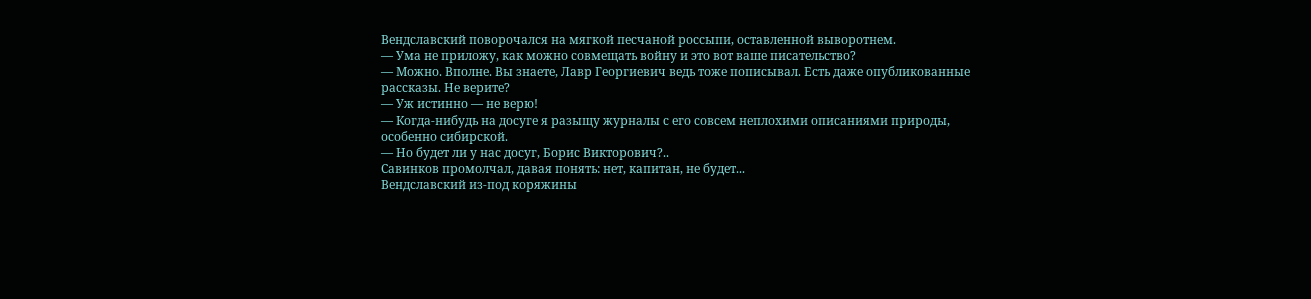Вендславский поворочался на мягкой песчаной россыпи, оставленной выворотнем.
— Ума не приложу, как можно совмещать войну и это вот ваше писательство?
— Можно. Вполне. Вы знаете, Лавр Георгиевич ведь тоже пописывал. Есть даже опубликованные рассказы. Не верите?
— Уж истинно — не верю!
— Когда-нибудь на досуге я разыщу журналы с его совсем неплохими описаниями природы, особенно сибирской.
— Но будет ли у нас досуг, Борис Викторович?..
Савинков промолчал, давая понять: нет, капитан, не будет...
Вендславский из-под коряжины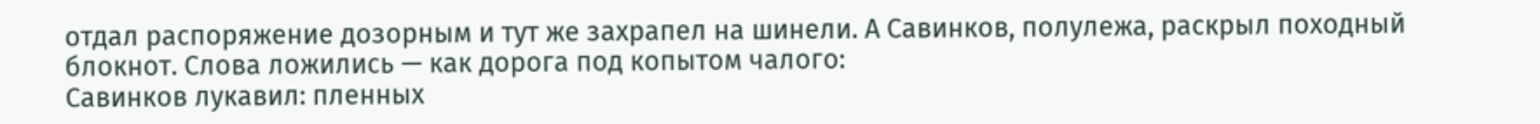отдал распоряжение дозорным и тут же захрапел на шинели. А Савинков, полулежа, раскрыл походный блокнот. Слова ложились — как дорога под копытом чалого:
Савинков лукавил: пленных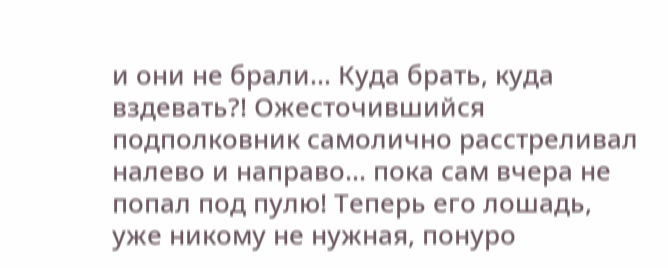и они не брали... Куда брать, куда вздевать?! Ожесточившийся подполковник самолично расстреливал налево и направо... пока сам вчера не попал под пулю! Теперь его лошадь, уже никому не нужная, понуро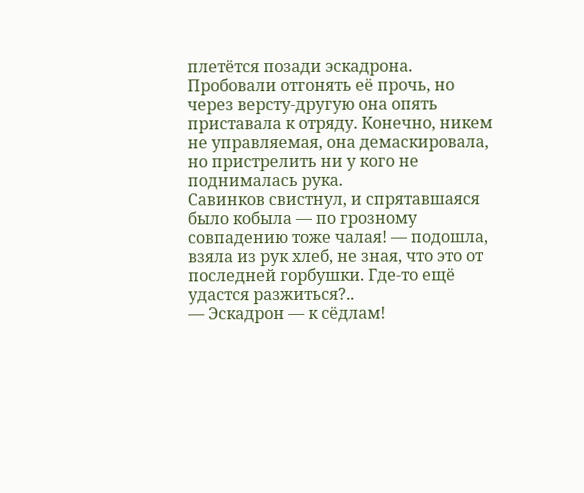плетётся позади эскадрона. Пробовали отгонять её прочь, но через версту-другую она опять приставала к отряду. Конечно, никем не управляемая, она демаскировала, но пристрелить ни у кого не поднималась рука.
Савинков свистнул, и спрятавшаяся было кобыла — по грозному совпадению тоже чалая! — подошла, взяла из рук хлеб, не зная, что это от последней горбушки. Где-то ещё удастся разжиться?..
— Эскадрон — к сёдлам!